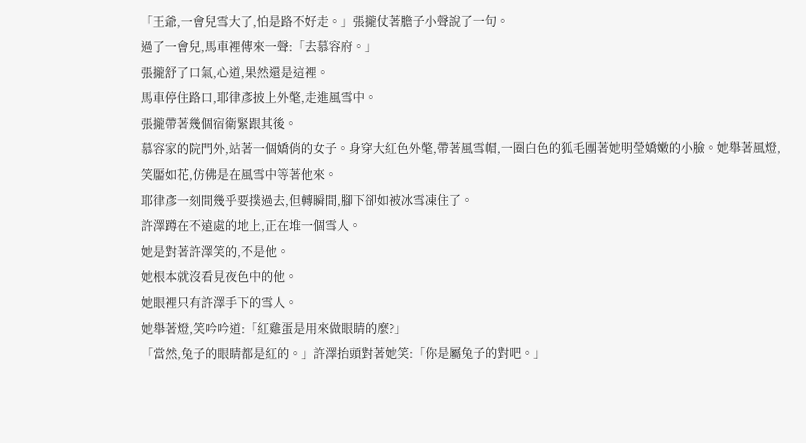「王爺,一會兒雪大了,怕是路不好走。」張攏仗著膽子小聲說了一句。
過了一會兒,馬車裡傳來一聲:「去慕容府。」
張攏舒了口氣,心道,果然還是這裡。
馬車停住路口,耶律彥披上外氅,走進風雪中。
張攏帶著幾個宿衛緊跟其後。
慕容家的院門外,站著一個嬌俏的女子。身穿大紅色外氅,帶著風雪帽,一圈白色的狐毛團著她明瑩嬌嫩的小臉。她舉著風燈,笑靨如花,仿佛是在風雪中等著他來。
耶律彥一刻間幾乎要撲過去,但轉瞬間,腳下卻如被冰雪凍住了。
許澤蹲在不遠處的地上,正在堆一個雪人。
她是對著許澤笑的,不是他。
她根本就沒看見夜色中的他。
她眼裡只有許澤手下的雪人。
她舉著燈,笑吟吟道:「紅雞蛋是用來做眼睛的麼?」
「當然,兔子的眼睛都是紅的。」許澤抬頭對著她笑:「你是屬兔子的對吧。」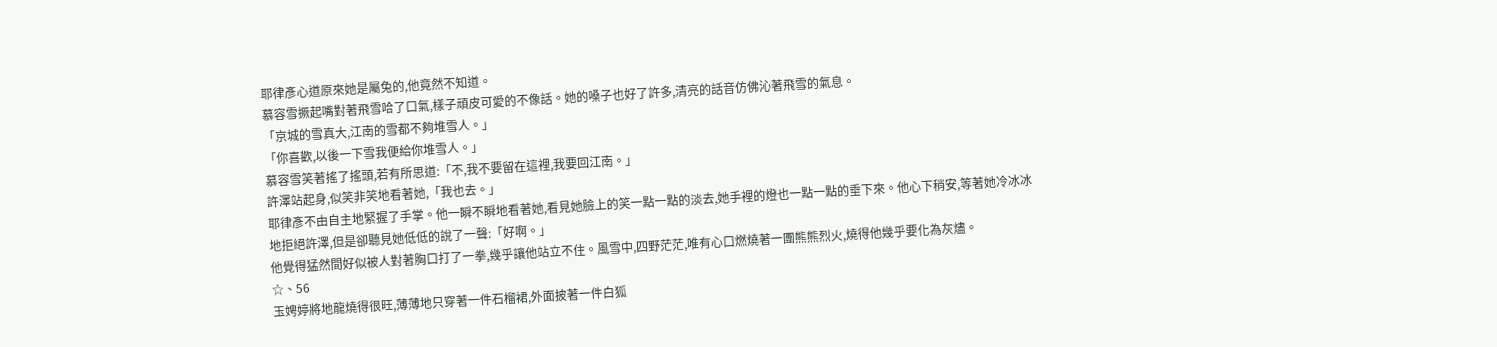耶律彥心道原來她是屬兔的,他竟然不知道。
慕容雪撅起嘴對著飛雪哈了口氣,樣子頑皮可愛的不像話。她的嗓子也好了許多,清亮的話音仿佛沁著飛雪的氣息。
「京城的雪真大,江南的雪都不夠堆雪人。」
「你喜歡,以後一下雪我便給你堆雪人。」
慕容雪笑著搖了搖頭,若有所思道:「不,我不要留在這裡,我要回江南。」
許澤站起身,似笑非笑地看著她,「我也去。」
耶律彥不由自主地緊握了手掌。他一瞬不瞬地看著她,看見她臉上的笑一點一點的淡去,她手裡的燈也一點一點的垂下來。他心下稍安,等著她冷冰冰地拒絕許澤,但是卻聽見她低低的說了一聲:「好啊。」
他覺得猛然間好似被人對著胸口打了一拳,幾乎讓他站立不住。風雪中,四野茫茫,唯有心口燃燒著一團熊熊烈火,燒得他幾乎要化為灰燼。
☆、56
玉娉婷將地龍燒得很旺,薄薄地只穿著一件石榴裙,外面披著一件白狐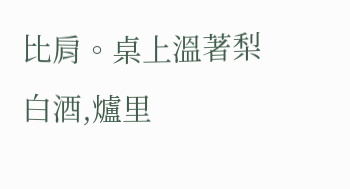比肩。桌上溫著梨白酒,爐里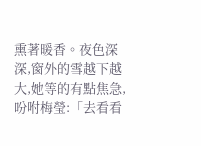熏著暖香。夜色深深,窗外的雪越下越大,她等的有點焦急,吩咐梅瑩:「去看看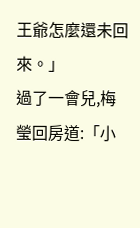王爺怎麼還未回來。」
過了一會兒,梅瑩回房道:「小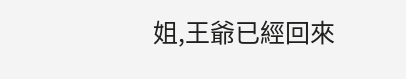姐,王爺已經回來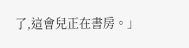了,這會兒正在書房。」